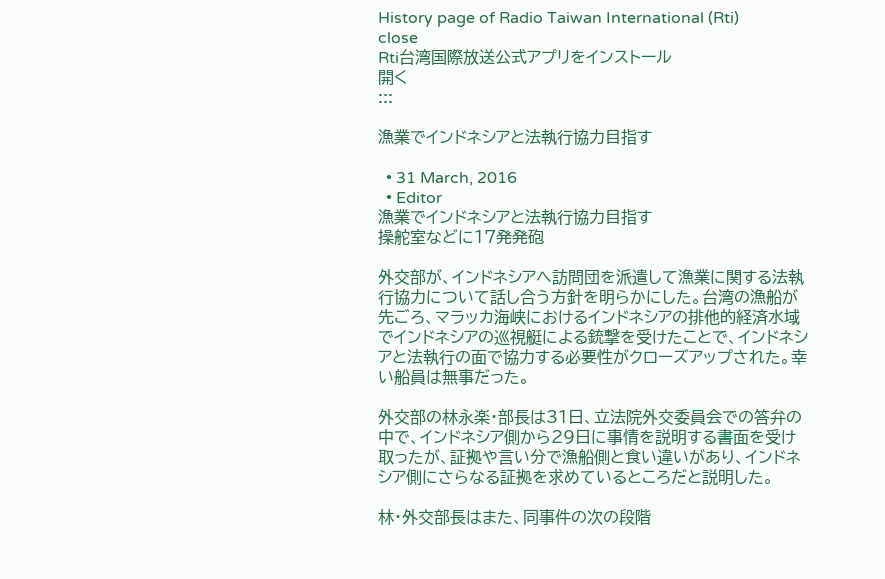History page of Radio Taiwan International (Rti)
close
Rti台湾国際放送公式アプリをインストール
開く
:::

漁業でインドネシアと法執行協力目指す

  • 31 March, 2016
  • Editor
漁業でインドネシアと法執行協力目指す
操舵室などに17発発砲

外交部が、インドネシアへ訪問団を派遣して漁業に関する法執行協力について話し合う方針を明らかにした。台湾の漁船が先ごろ、マラッカ海峡におけるインドネシアの排他的経済水域でインドネシアの巡視艇による銃撃を受けたことで、インドネシアと法執行の面で協力する必要性がクローズアップされた。幸い船員は無事だった。

外交部の林永楽・部長は31日、立法院外交委員会での答弁の中で、インドネシア側から29日に事情を説明する書面を受け取ったが、証拠や言い分で漁船側と食い違いがあり、インドネシア側にさらなる証拠を求めているところだと説明した。

林・外交部長はまた、同事件の次の段階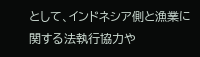として、インドネシア側と漁業に関する法執行協力や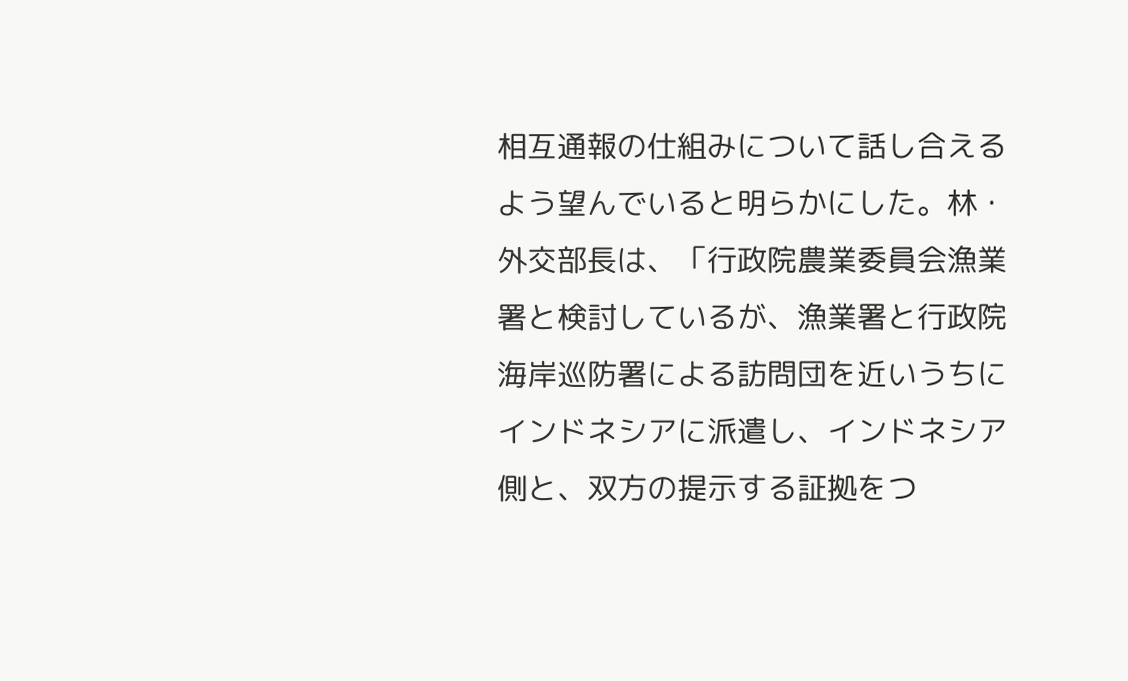相互通報の仕組みについて話し合えるよう望んでいると明らかにした。林・外交部長は、「行政院農業委員会漁業署と検討しているが、漁業署と行政院海岸巡防署による訪問団を近いうちにインドネシアに派遣し、インドネシア側と、双方の提示する証拠をつ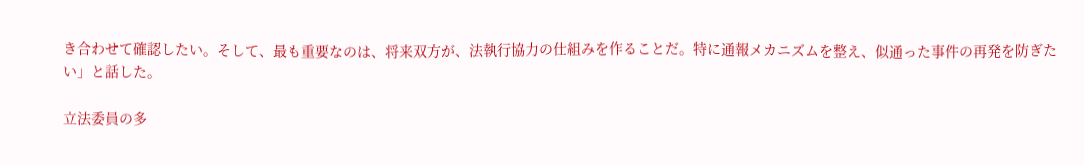き合わせて確認したい。そして、最も重要なのは、将来双方が、法執行協力の仕組みを作ることだ。特に通報メカニズムを整え、似通った事件の再発を防ぎたい」と話した。

立法委員の多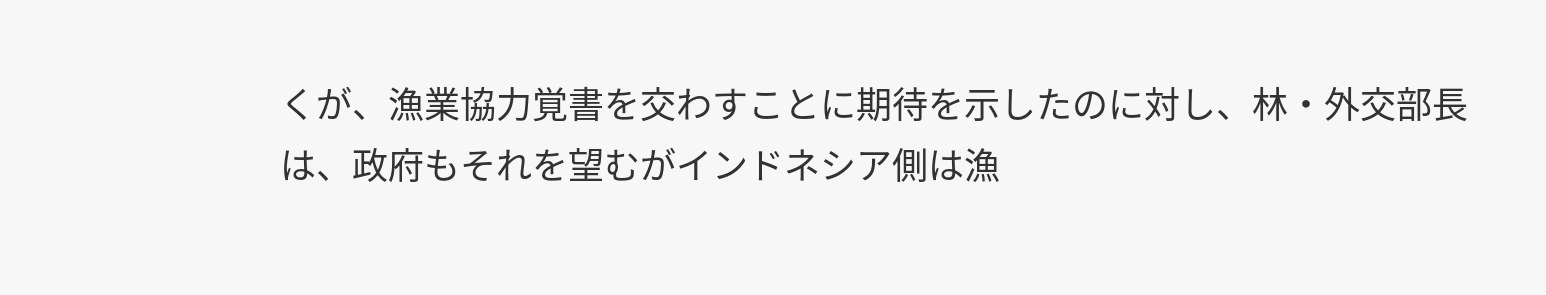くが、漁業協力覚書を交わすことに期待を示したのに対し、林・外交部長は、政府もそれを望むがインドネシア側は漁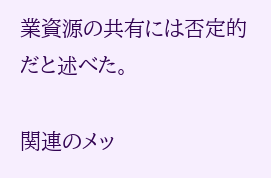業資源の共有には否定的だと述べた。

関連のメッ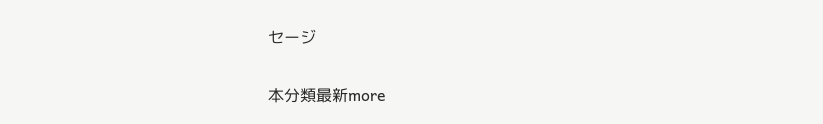セージ

本分類最新more